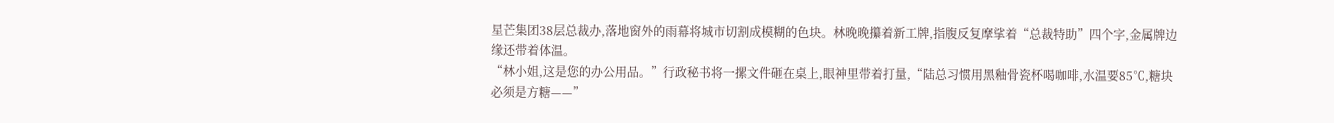星芒集团38层总裁办,落地窗外的雨幕将城市切割成模糊的色块。林晚晚攥着新工牌,指腹反复摩挲着“总裁特助”四个字,金属牌边缘还带着体温。
“林小姐,这是您的办公用品。”行政秘书将一摞文件砸在桌上,眼神里带着打量,“陆总习惯用黑釉骨瓷杯喝咖啡,水温要85℃,糖块必须是方糖——”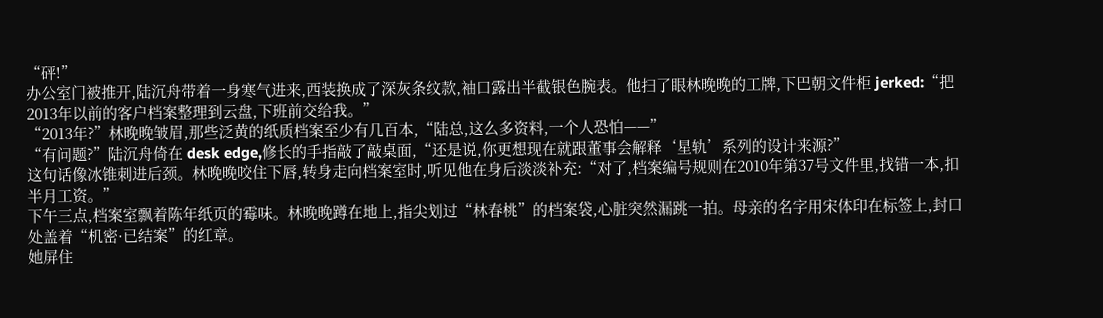“砰!”
办公室门被推开,陆沉舟带着一身寒气进来,西装换成了深灰条纹款,袖口露出半截银色腕表。他扫了眼林晚晚的工牌,下巴朝文件柜 jerked:“把2013年以前的客户档案整理到云盘,下班前交给我。”
“2013年?”林晚晚皱眉,那些泛黄的纸质档案至少有几百本,“陆总,这么多资料,一个人恐怕——”
“有问题?”陆沉舟倚在 desk edge,修长的手指敲了敲桌面,“还是说,你更想现在就跟董事会解释‘星轨’系列的设计来源?”
这句话像冰锥刺进后颈。林晚晚咬住下唇,转身走向档案室时,听见他在身后淡淡补充:“对了,档案编号规则在2010年第37号文件里,找错一本,扣半月工资。”
下午三点,档案室飘着陈年纸页的霉味。林晚晚蹲在地上,指尖划过“林春桃”的档案袋,心脏突然漏跳一拍。母亲的名字用宋体印在标签上,封口处盖着“机密·已结案”的红章。
她屏住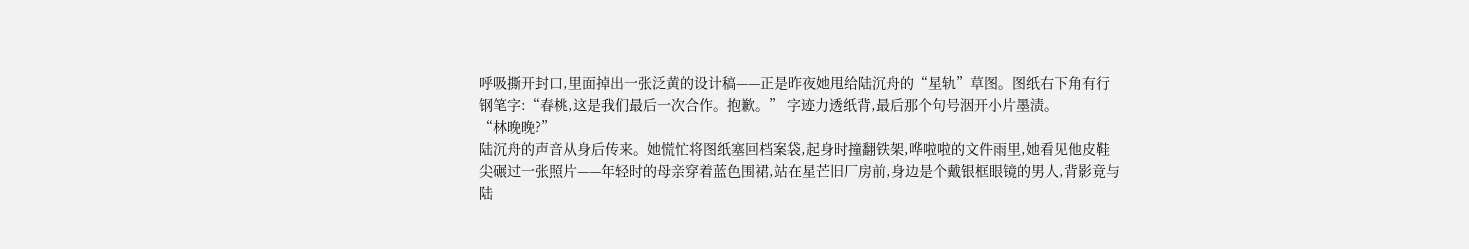呼吸撕开封口,里面掉出一张泛黄的设计稿——正是昨夜她甩给陆沉舟的“星轨”草图。图纸右下角有行钢笔字:“春桃,这是我们最后一次合作。抱歉。” 字迹力透纸背,最后那个句号洇开小片墨渍。
“林晚晚?”
陆沉舟的声音从身后传来。她慌忙将图纸塞回档案袋,起身时撞翻铁架,哗啦啦的文件雨里,她看见他皮鞋尖碾过一张照片——年轻时的母亲穿着蓝色围裙,站在星芒旧厂房前,身边是个戴银框眼镜的男人,背影竟与陆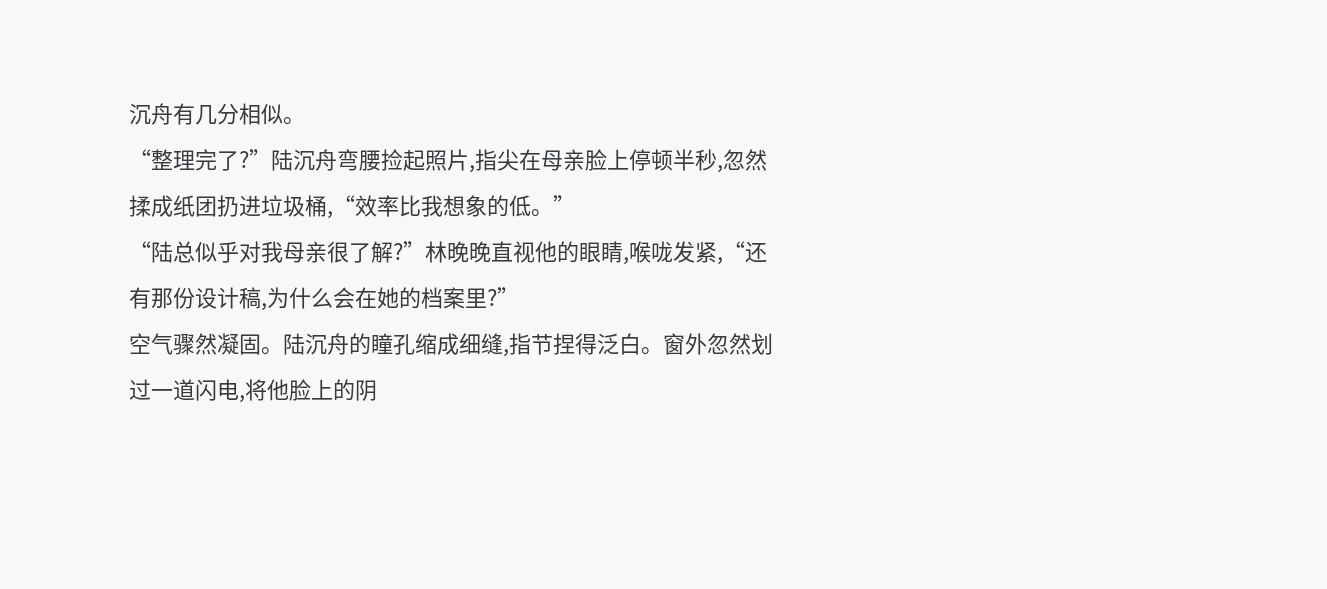沉舟有几分相似。
“整理完了?”陆沉舟弯腰捡起照片,指尖在母亲脸上停顿半秒,忽然揉成纸团扔进垃圾桶,“效率比我想象的低。”
“陆总似乎对我母亲很了解?”林晚晚直视他的眼睛,喉咙发紧,“还有那份设计稿,为什么会在她的档案里?”
空气骤然凝固。陆沉舟的瞳孔缩成细缝,指节捏得泛白。窗外忽然划过一道闪电,将他脸上的阴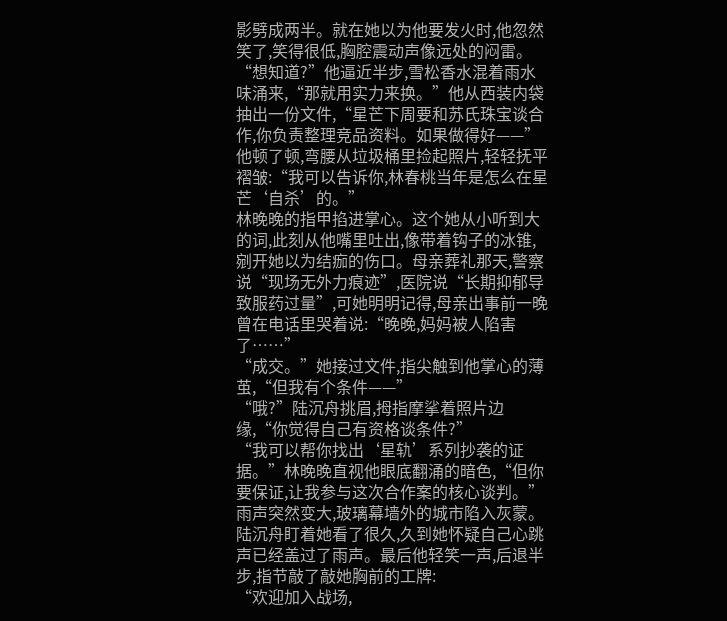影劈成两半。就在她以为他要发火时,他忽然笑了,笑得很低,胸腔震动声像远处的闷雷。
“想知道?”他逼近半步,雪松香水混着雨水味涌来,“那就用实力来换。”他从西装内袋抽出一份文件,“星芒下周要和苏氏珠宝谈合作,你负责整理竞品资料。如果做得好——”
他顿了顿,弯腰从垃圾桶里捡起照片,轻轻抚平褶皱:“我可以告诉你,林春桃当年是怎么在星芒‘自杀’的。”
林晚晚的指甲掐进掌心。这个她从小听到大的词,此刻从他嘴里吐出,像带着钩子的冰锥,剜开她以为结痂的伤口。母亲葬礼那天,警察说“现场无外力痕迹”,医院说“长期抑郁导致服药过量”,可她明明记得,母亲出事前一晚曾在电话里哭着说:“晚晚,妈妈被人陷害了……”
“成交。”她接过文件,指尖触到他掌心的薄茧,“但我有个条件——”
“哦?”陆沉舟挑眉,拇指摩挲着照片边缘,“你觉得自己有资格谈条件?”
“我可以帮你找出‘星轨’系列抄袭的证据。”林晚晚直视他眼底翻涌的暗色,“但你要保证,让我参与这次合作案的核心谈判。”
雨声突然变大,玻璃幕墙外的城市陷入灰蒙。陆沉舟盯着她看了很久,久到她怀疑自己心跳声已经盖过了雨声。最后他轻笑一声,后退半步,指节敲了敲她胸前的工牌:
“欢迎加入战场,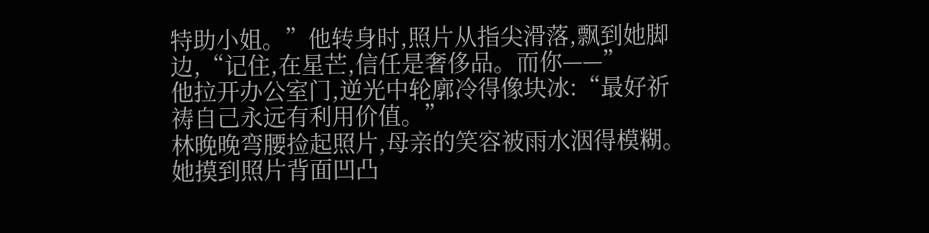特助小姐。”他转身时,照片从指尖滑落,飘到她脚边,“记住,在星芒,信任是奢侈品。而你——”
他拉开办公室门,逆光中轮廓冷得像块冰:“最好祈祷自己永远有利用价值。”
林晚晚弯腰捡起照片,母亲的笑容被雨水洇得模糊。她摸到照片背面凹凸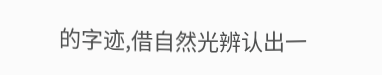的字迹,借自然光辨认出一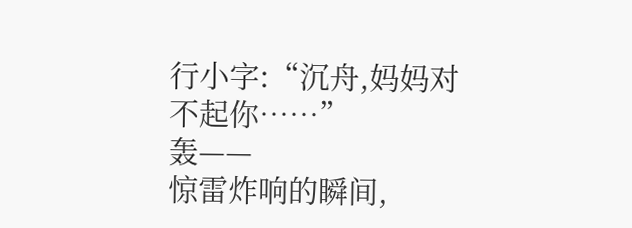行小字:“沉舟,妈妈对不起你……”
轰——
惊雷炸响的瞬间,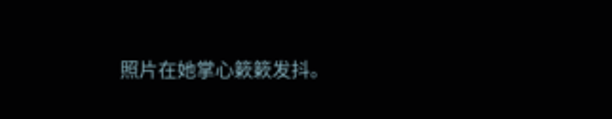照片在她掌心簌簌发抖。